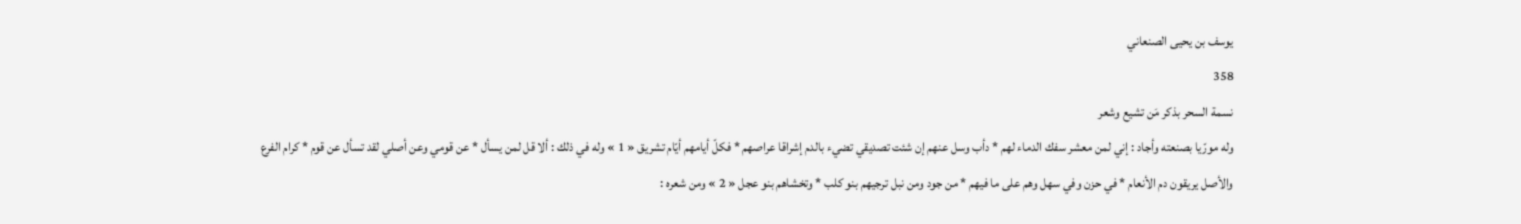يوسف بن يحيى الصنعاني
358
نسمة السحر بذكر مَن تشيع وشعر
وله مورّيا بصنعته وأجاد : إني لمن معشر سفك الدماء لهم * دأب وسل عنهم إن شئت تصديقي تضيء بالدم إشراقا عراصهم * فكلّ أيامهم أيّام تشريق « 1 » وله في ذلك : ألا قل لمن يسأل * عن قومي وعن أصلي لقد تسأل عن قوم * كرام الفرع والأصل يريقون دم الأنعام * في حزن وفي سهل وهم على ما فيهم * من جود ومن نبل ترجيهم بنو كلب * وتخشاهم بنو عجل « 2 » ومن شعره :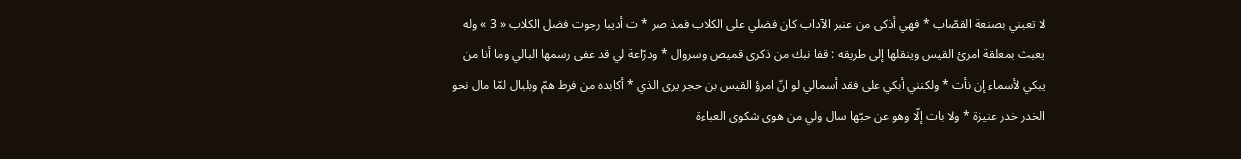لا تعبني بصنعة القصّاب * فهي أذكى من عنبر الآداب كان فضلي على الكلاب فمذ صر * ت أديبا رجوت فضل الكلاب « 3 » وله يعبث بمعلقة امرئ القيس وينقلها إلى طريقه : قفا نبك من ذكرى قميص وسروال * ودرّاعة لي قد عفى رسمها البالي وما أنا من يبكي لأسماء إن نأت * ولكنني أبكي على فقد أسمالي لو انّ امرؤ القيس بن حجر يرى الذي * أكابده من فرط همّ وبلبال لمّا مال نحو الخدر خدر عنيزة * ولا بات إلّا وهو عن حبّها سال ولي من هوى شكوى العباءة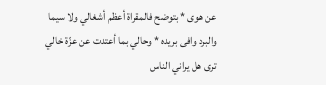عن هوى * بتوضح فالمقراة أعظم أشغالي ولا سيما والبرد وافى بريده * وحالي بما أعتدت عن عزّة خالي ترى هل يراني الناس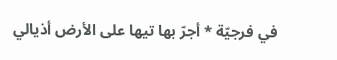في فرجيّة * أجرّ بها تيها على الأرض أذيالي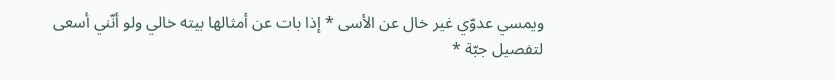ويمسي عدوّي غير خال عن الأسى * إذا بات عن أمثالها بيته خالي ولو أنّني أسعى لتفصيل جبّة *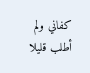كفاني ولم أطلب قليلا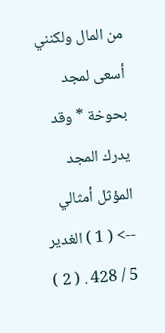من المال ولكنني أسعى لمجد بحوخة * وقد يدرك المجد المؤثل أمثالي
--> ( 1 ) الغدير 5 / 428 . ( 2 )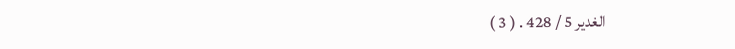الغدير 5 / 428 . ( 3 )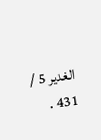الغدير 5 / 431 .